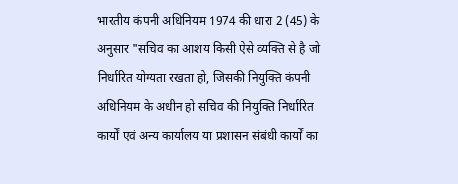भारतीय कंपनी अधिनियम 1974 की धारा 2 (45) के अनुसार "सचिव का आशय किसी ऐसे व्यक्ति से है जो निर्धारित योग्यता रखता हो, जिसकी नियुक्ति कंपनी अधिनियम के अधीन हो सचिव की नियुक्ति निर्धारित कार्यों एवं अन्य कार्यालय या प्रशासन संबंधी कार्यों का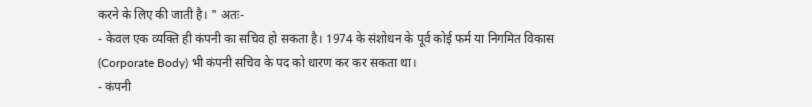करने के लिए की जाती है। " अतः-
- केवल एक व्यक्ति ही कंपनी का सचिव हो सकता है। 1974 के संशोधन के पूर्व कोई फर्म या निगमित विकास (Corporate Body) भी कंपनी सचिव के पद को धारण कर कर सकता था।
- कंपनी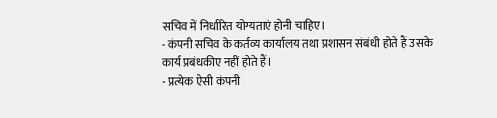सचिव में निर्धारित योग्यताएं होनी चाहिए।
- कंपनी सचिव के कर्तव्य कार्यालय तथा प्रशासन संबंधी होते हैं उसके कार्य प्रबंधकीए नहीं होते हैं।
- प्रत्येक ऐसी कंपनी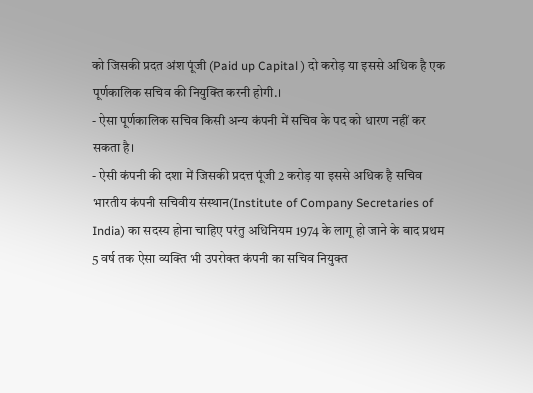को जिसकी प्रदत अंश पूंजी (Paid up Capital ) दो करोड़ या इससे अधिक है एक पूर्णकालिक सचिव की नियुक्ति करनी होगी.।
- ऐसा पूर्णकालिक सचिव किसी अन्य कंपनी में सचिव के पद को धारण नहीं कर सकता है।
- ऐसी कंपनी की दशा में जिसकी प्रदत्त पूंजी 2 करोड़ या इससे अधिक है सचिव भारतीय कंपनी सचिवीय संस्थान(Institute of Company Secretaries of India) का सदस्य होना चाहिए परंतु अधिनियम 1974 के लागू हो जाने के बाद प्रथम 5 वर्ष तक ऐसा व्यक्ति भी उपरोक्त कंपनी का सचिव नियुक्त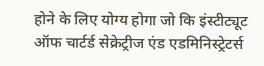होने के लिए योग्य होगा जो कि इंस्टीट्यूट ऑफ चार्टर्ड सेक्रेट्रीज एंड एडमिनिस्ट्रेटर्स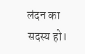लंदन का सदस्य हो।